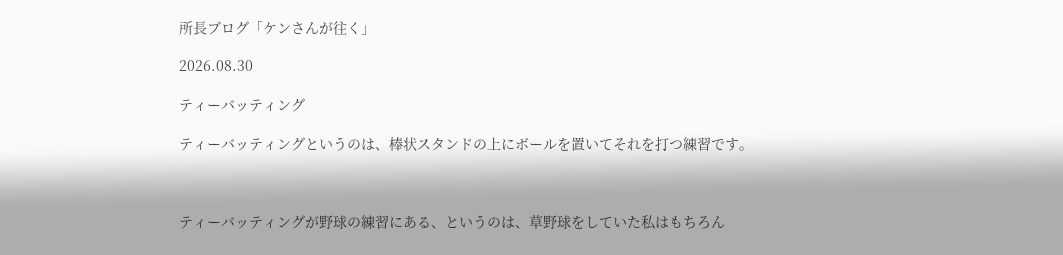所長ブログ「ケンさんが往く」

2026.08.30

ティーバッティング

ティーバッティングというのは、棒状スタンドの上にボールを置いてそれを打つ練習です。



ティーバッティングが野球の練習にある、というのは、草野球をしていた私はもちろん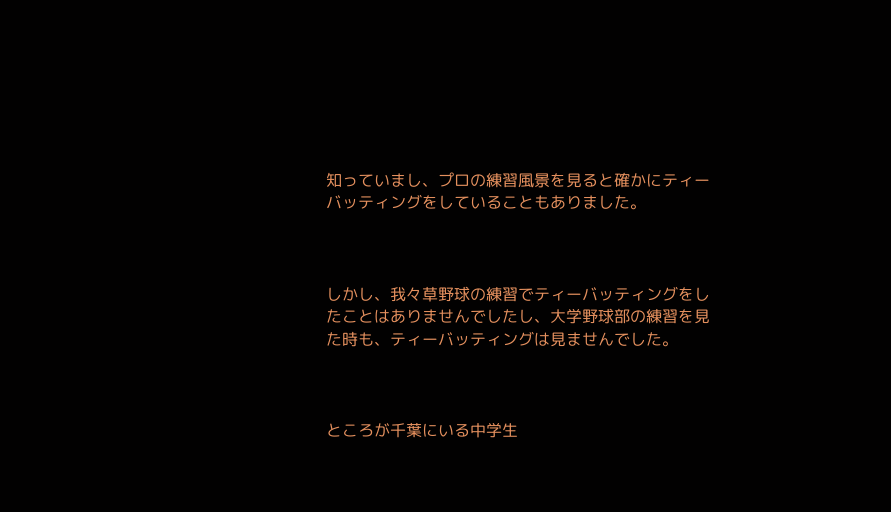知っていまし、プロの練習風景を見ると確かにティーバッティングをしていることもありました。



しかし、我々草野球の練習でティーバッティングをしたことはありませんでしたし、大学野球部の練習を見た時も、ティーバッティングは見ませんでした。



ところが千葉にいる中学生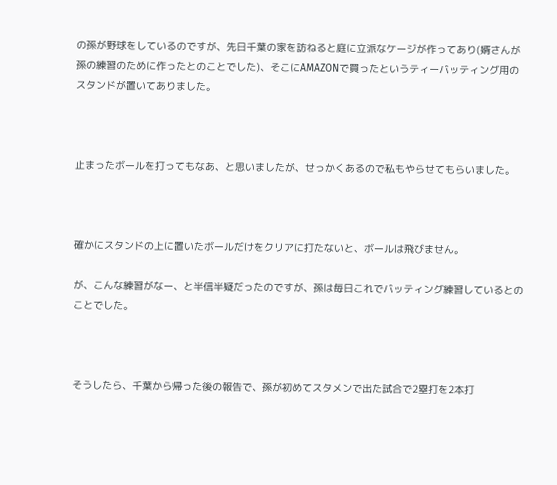の孫が野球をしているのですが、先日千葉の家を訪ねると庭に立派なケージが作ってあり(婿さんが孫の練習のために作ったとのことでした)、そこにAMAZONで買ったというティーバッティング用のスタンドが置いてありました。



止まったボールを打ってもなあ、と思いましたが、せっかくあるので私もやらせてもらいました。



確かにスタンドの上に置いたボールだけをクリアに打たないと、ボールは飛びません。

が、こんな練習がなー、と半信半疑だったのですが、孫は毎日これでバッティング練習しているとのことでした。



そうしたら、千葉から帰った後の報告で、孫が初めてスタメンで出た試合で2塁打を2本打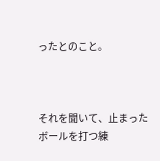ったとのこと。



それを聞いて、止まったボールを打つ練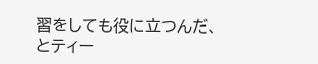習をしても役に立つんだ、とティー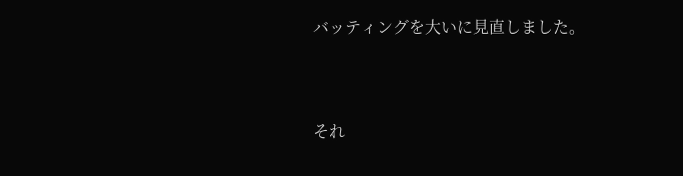バッティングを大いに見直しました。



それ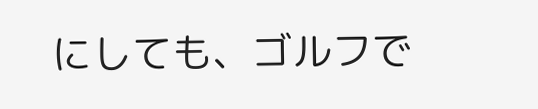にしても、ゴルフで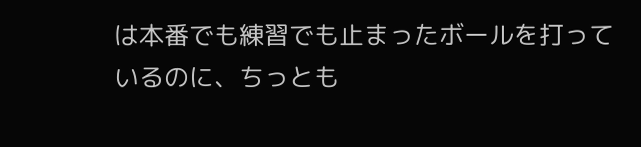は本番でも練習でも止まったボールを打っているのに、ちっとも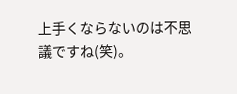上手くならないのは不思議ですね(笑)。